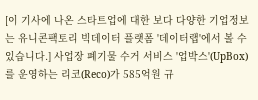[이 기사에 나온 스타트업에 대한 보다 다양한 기업정보는 유니콘팩토리 빅데이터 플랫폼 '데이터랩'에서 볼 수 있습니다.] 사업장 폐기물 수거 서비스 '업박스'(UpBox)를 운영하는 리코(Reco)가 585억원 규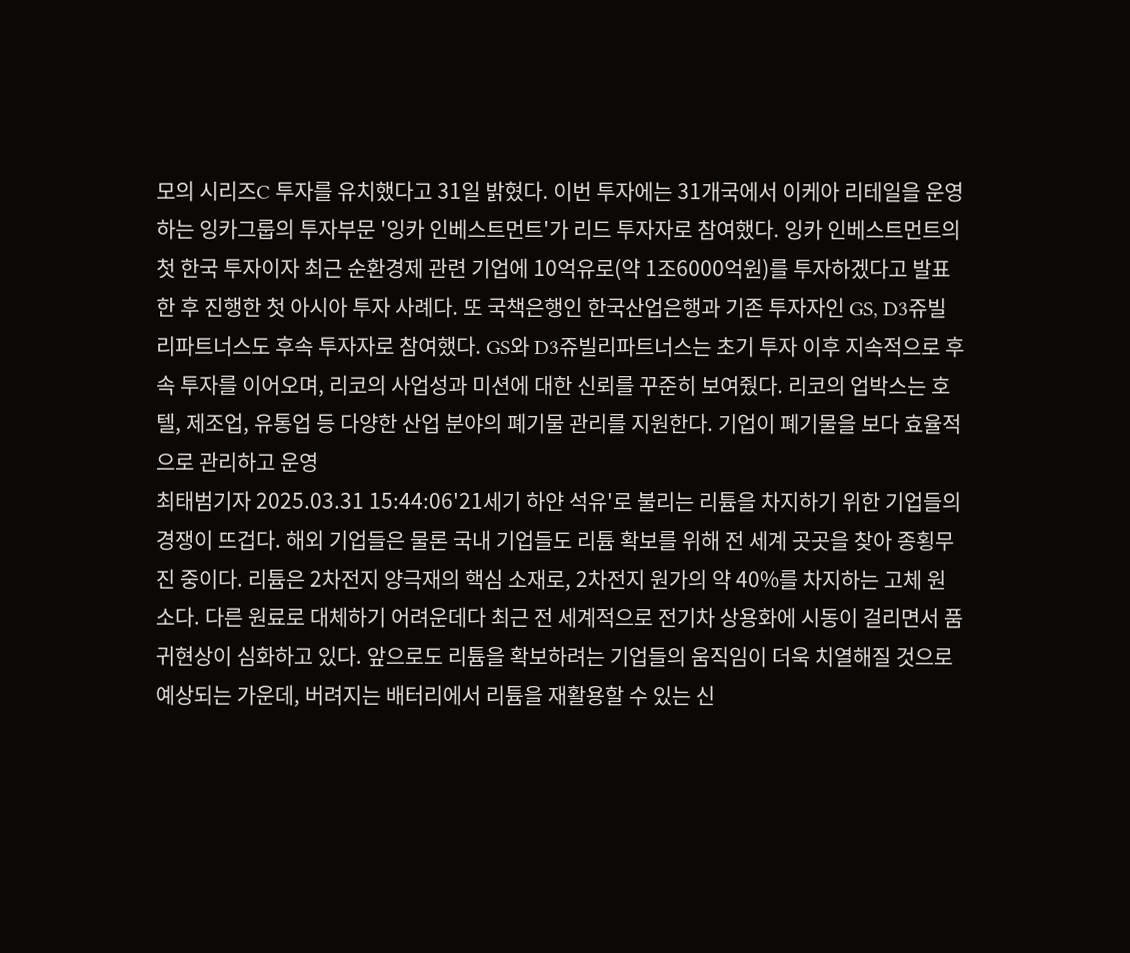모의 시리즈C 투자를 유치했다고 31일 밝혔다. 이번 투자에는 31개국에서 이케아 리테일을 운영하는 잉카그룹의 투자부문 '잉카 인베스트먼트'가 리드 투자자로 참여했다. 잉카 인베스트먼트의 첫 한국 투자이자 최근 순환경제 관련 기업에 10억유로(약 1조6000억원)를 투자하겠다고 발표한 후 진행한 첫 아시아 투자 사례다. 또 국책은행인 한국산업은행과 기존 투자자인 GS, D3쥬빌리파트너스도 후속 투자자로 참여했다. GS와 D3쥬빌리파트너스는 초기 투자 이후 지속적으로 후속 투자를 이어오며, 리코의 사업성과 미션에 대한 신뢰를 꾸준히 보여줬다. 리코의 업박스는 호텔, 제조업, 유통업 등 다양한 산업 분야의 폐기물 관리를 지원한다. 기업이 폐기물을 보다 효율적으로 관리하고 운영
최태범기자 2025.03.31 15:44:06'21세기 하얀 석유'로 불리는 리튬을 차지하기 위한 기업들의 경쟁이 뜨겁다. 해외 기업들은 물론 국내 기업들도 리튬 확보를 위해 전 세계 곳곳을 찾아 종횡무진 중이다. 리튬은 2차전지 양극재의 핵심 소재로, 2차전지 원가의 약 40%를 차지하는 고체 원소다. 다른 원료로 대체하기 어려운데다 최근 전 세계적으로 전기차 상용화에 시동이 걸리면서 품귀현상이 심화하고 있다. 앞으로도 리튬을 확보하려는 기업들의 움직임이 더욱 치열해질 것으로 예상되는 가운데, 버려지는 배터리에서 리튬을 재활용할 수 있는 신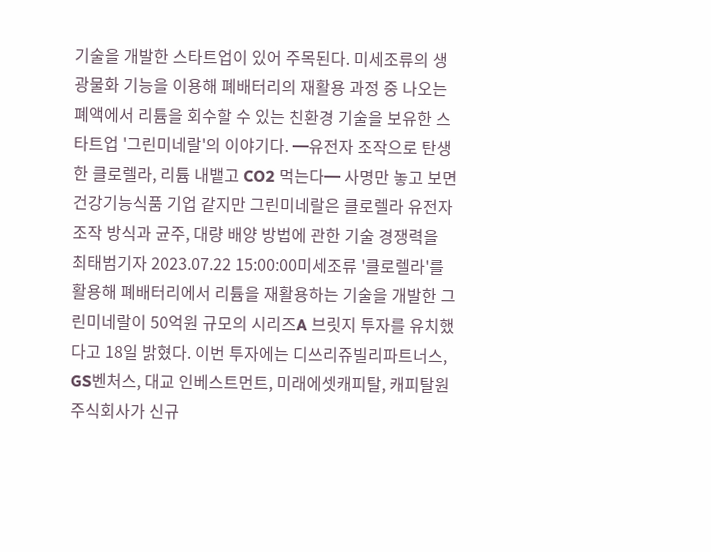기술을 개발한 스타트업이 있어 주목된다. 미세조류의 생광물화 기능을 이용해 폐배터리의 재활용 과정 중 나오는 폐액에서 리튬을 회수할 수 있는 친환경 기술을 보유한 스타트업 '그린미네랄'의 이야기다. ━유전자 조작으로 탄생한 클로렐라, 리튬 내뱉고 CO2 먹는다━ 사명만 놓고 보면 건강기능식품 기업 같지만 그린미네랄은 클로렐라 유전자 조작 방식과 균주, 대량 배양 방법에 관한 기술 경쟁력을
최태범기자 2023.07.22 15:00:00미세조류 '클로렐라'를 활용해 폐배터리에서 리튬을 재활용하는 기술을 개발한 그린미네랄이 50억원 규모의 시리즈A 브릿지 투자를 유치했다고 18일 밝혔다. 이번 투자에는 디쓰리쥬빌리파트너스, GS벤처스, 대교 인베스트먼트, 미래에셋캐피탈, 캐피탈원 주식회사가 신규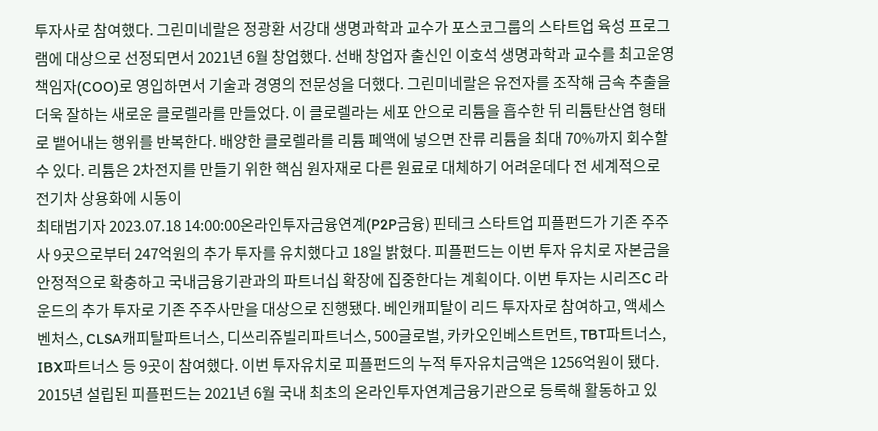투자사로 참여했다. 그린미네랄은 정광환 서강대 생명과학과 교수가 포스코그룹의 스타트업 육성 프로그램에 대상으로 선정되면서 2021년 6월 창업했다. 선배 창업자 출신인 이호석 생명과학과 교수를 최고운영책임자(COO)로 영입하면서 기술과 경영의 전문성을 더했다. 그린미네랄은 유전자를 조작해 금속 추출을 더욱 잘하는 새로운 클로렐라를 만들었다. 이 클로렐라는 세포 안으로 리튬을 흡수한 뒤 리튬탄산염 형태로 뱉어내는 행위를 반복한다. 배양한 클로렐라를 리튬 폐액에 넣으면 잔류 리튬을 최대 70%까지 회수할 수 있다. 리튬은 2차전지를 만들기 위한 핵심 원자재로 다른 원료로 대체하기 어려운데다 전 세계적으로 전기차 상용화에 시동이
최태범기자 2023.07.18 14:00:00온라인투자금융연계(P2P금융) 핀테크 스타트업 피플펀드가 기존 주주사 9곳으로부터 247억원의 추가 투자를 유치했다고 18일 밝혔다. 피플펀드는 이번 투자 유치로 자본금을 안정적으로 확충하고 국내금융기관과의 파트너십 확장에 집중한다는 계획이다. 이번 투자는 시리즈C 라운드의 추가 투자로 기존 주주사만을 대상으로 진행됐다. 베인캐피탈이 리드 투자자로 참여하고, 액세스벤처스, CLSA캐피탈파트너스, 디쓰리쥬빌리파트너스, 500글로벌, 카카오인베스트먼트, TBT파트너스, IBX파트너스 등 9곳이 참여했다. 이번 투자유치로 피플펀드의 누적 투자유치금액은 1256억원이 됐다. 2015년 설립된 피플펀드는 2021년 6월 국내 최초의 온라인투자연계금융기관으로 등록해 활동하고 있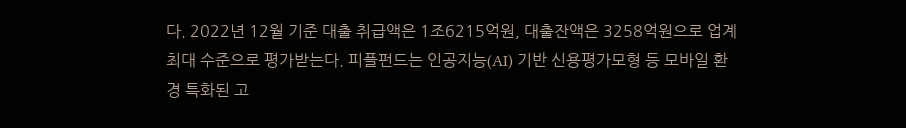다. 2022년 12월 기준 대출 취급액은 1조6215억원, 대출잔액은 3258억원으로 업계 최대 수준으로 평가받는다. 피플펀드는 인공지능(AI) 기반 신용평가모형 등 모바일 환경 특화된 고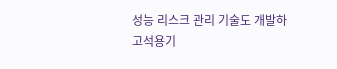성능 리스크 관리 기술도 개발하
고석용기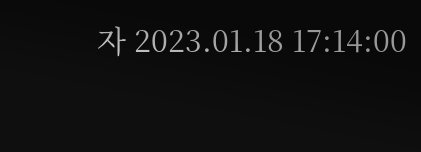자 2023.01.18 17:14:00